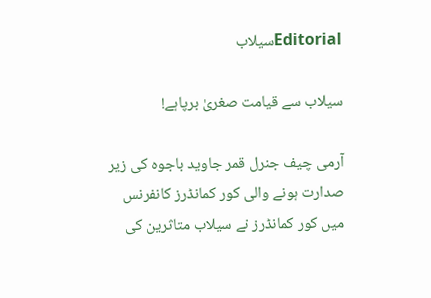Editorialسیلاب

سیلاب سے قیامت صغریٰ برپاہے!

آرمی چیف جنرل قمر جاوید باجوہ کی زیر صدارت ہونے والی کور کمانڈرز کانفرنس میں کور کمانڈرز نے سیلاب متاثرین کی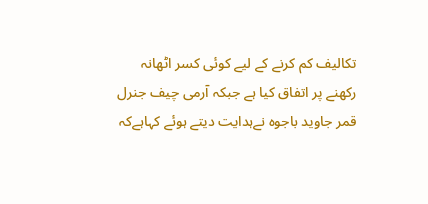تکالیف کم کرنے کے لیے کوئی کسر اٹھانہ رکھنے پر اتفاق کیا ہے جبکہ آرمی چیف جنرل قمر جاوید باجوہ نےہدایت دیتے ہوئے کہاہےکہ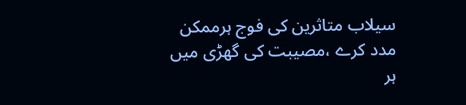سیلاب متاثرین کی فوج ہرممکن مدد کرے ،مصیبت کی گھڑی میں ہر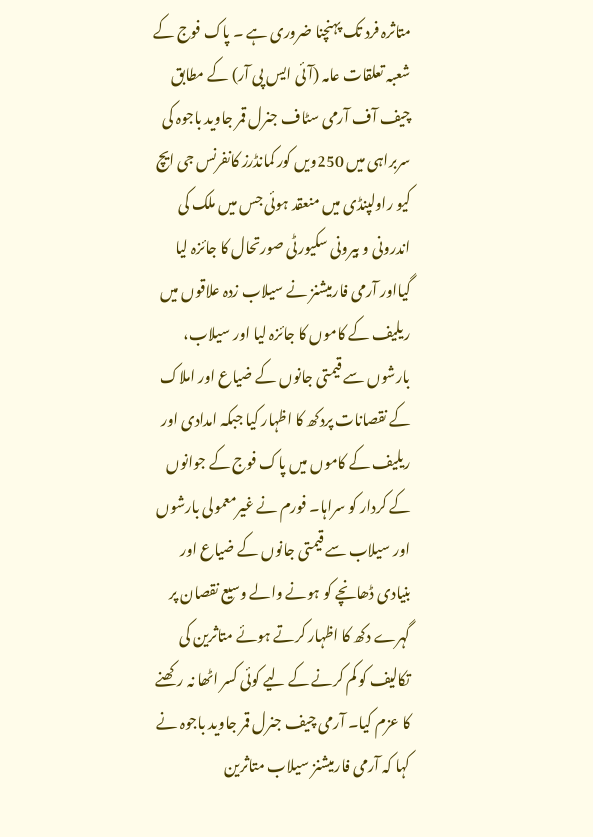متاثرہ فرد تک پہنچنا ضروری ہے ۔ پاک فوج کے شعبہ تعلقات عامہ (آئی ایس پی آر) کے مطابق چیف آف آرمی سٹاف جنرل قمر جاوید باجوہ کی سربراہی میں 250ویں کور کمانڈرز کانفرنس جی ایچ کیو راولپنڈی میں منعقد ہوئی جس میں ملک کی اندرونی و بیرونی سکیورٹی صورتحال کا جائزہ لیا گیااور آرمی فارمیشنز نے سیلاب زدہ علاقوں میں ریلیف کے کاموں کا جائزہ لیا اور سیلاب، بارشوں سے قیمتی جانوں کے ضیاع اور املاک کے نقصانات پردکھ کا اظہار کیا جبکہ امدادی اور ریلیف کے کاموں میں پاک فوج کے جوانوں کے کردار کو سراہا۔ فورم نے غیرمعمولی بارشوں اور سیلاب سے قیمتی جانوں کے ضیاع اور بنیادی ڈھانچے کو ہونے والے وسیع نقصان پر گہرے دکھ کا اظہار کرتے ہوئے متاثرین کی تکالیف کو کم کرنے کے لیے کوئی کسر اٹھا نہ رکھنے کا عزم کیا۔ آرمی چیف جنرل قمر جاوید باجوہ نے کہا کہ آرمی فارمیشنز سیلاب متاثرین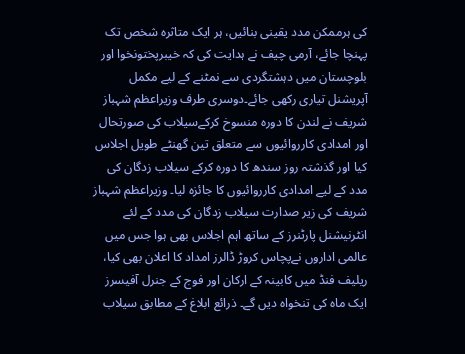کی ہرممکن مدد یقینی بنائیں، ہر ایک متاثرہ شخص تک پہنچا جائے، آرمی چیف نے ہدایت کی کہ خیبرپختونخوا اور بلوچستان میں دہشتگردی سے نمٹنے کے لیے مکمل آپریشنل تیاری رکھی جائے۔دوسری طرف وزیراعظم شہباز شریف نے لندن کا دورہ منسوخ کرکےسیلاب کی صورتحال اور امدادی کارروائیوں سے متعلق تین گھنٹے طویل اجلاس کیا اور گذشتہ روز سندھ کا دورہ کرکے سیلاب زدگان کی مدد کے لیے امدادی کارروائیوں کا جائزہ لیا۔ وزیراعظم شہباز شریف کی زیر صدارت سیلاب زدگان کی مدد کے لئے انٹرنیشنل پارٹنرز کے ساتھ اہم اجلاس بھی ہوا جس میں عالمی اداروں نےپچاس کروڑ ڈالرز امداد کا اعلان بھی کیا، ریلیف فنڈ میں کابینہ کے ارکان اور فوج کے جنرل آفیسرز ایک ماہ کی تنخواہ دیں گے۔ ذرائع ابلاغ کے مطابق سیلاب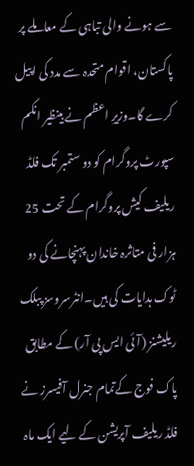سے ہونے والی تباہی کے معاملے پر پاکستان، اقوام متحدہ سے مدد کی اپیل کرے گا۔وزیرِ اعظم نے بینظیر انکم سپورٹ پروگرام کو دو ستمبر تک فلڈ ریلیف کیش پروگرام کے تحت 25 ہزار فی متاثرہ خاندان پہنچانے کی دو ٹوک ہدایات کی ہیں۔انٹرسروسز پبلک ریلیشنز (آئی ایس پی آر) کے مطابق پاک فوج کےتمام جنرل آفیسرز نے فلڈ ریلیف آپریشن کے لیے ایک ماہ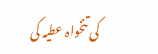کی تنخواہ عطیہ کی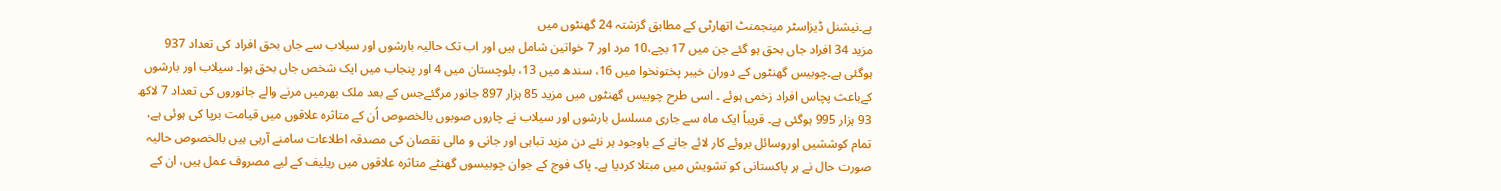ہے۔نیشنل ڈیزاسٹر مینجمنٹ اتھارٹی کے مطابق گزشتہ 24 گھنٹوں میں
مزید 34 افراد جاں بحق ہو گئے جن میں 17 بچے،10 مرد اور 7 خواتین شامل ہیں اور اب تک حالیہ بارشوں اور سیلاب سے جاں بحق افراد کی تعداد 937 ہوگئی ہے۔چوبیس گھنٹوں کے دوران خیبر پختونخوا میں 16، سندھ میں 13، بلوچستان میں 4 اور پنجاب میں ایک شخص جاں بحق ہوا۔ سیلاب اور بارشوں کےباعث پچاس افراد زخمی ہوئے ۔ اسی طرح چوبیس گھنٹوں میں مزید 85 ہزار 897 جانور مرگئےجس کے بعد ملک بھرمیں مرنے والے جانوروں کی تعداد 7 لاکھ 93 ہزار 995 ہوگئی ہے۔ قریباً ایک ماہ سے جاری مسلسل بارشوں اور سیلاب نے چاروں صوبوں بالخصوص اُن کے متاثرہ علاقوں میں قیامت برپا کی ہوئی ہے، تمام کوششیں اوروسائل بروئے کار لائے جانے کے باوجود ہر نئے دن مزید تباہی اور جانی و مالی نقصان کی مصدقہ اطلاعات سامنے آرہی ہیں بالخصوص حالیہ صورت حال نے ہر پاکستانی کو تشویش میں مبتلا کردیا ہے۔ پاک فوج کے جوان چوبیسوں گھنٹے متاثرہ علاقوں میں ریلیف کے لیے مصروف عمل ہیں، ان کے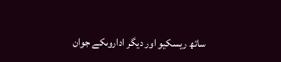ساتھ ریسکیو اور دیگر اداروںکے جوان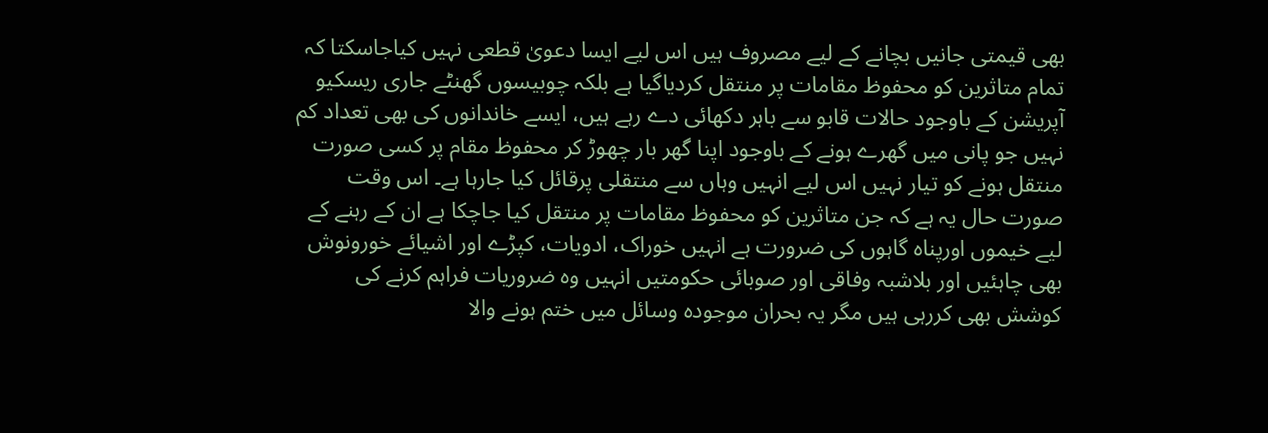بھی قیمتی جانیں بچانے کے لیے مصروف ہیں اس لیے ایسا دعویٰ قطعی نہیں کیاجاسکتا کہ تمام متاثرین کو محفوظ مقامات پر منتقل کردیاگیا ہے بلکہ چوبیسوں گھنٹے جاری ریسکیو آپریشن کے باوجود حالات قابو سے باہر دکھائی دے رہے ہیں، ایسے خاندانوں کی بھی تعداد کم نہیں جو پانی میں گھرے ہونے کے باوجود اپنا گھر بار چھوڑ کر محفوظ مقام پر کسی صورت منتقل ہونے کو تیار نہیں اس لیے انہیں وہاں سے منتقلی پرقائل کیا جارہا ہے۔ اس وقت صورت حال یہ ہے کہ جن متاثرین کو محفوظ مقامات پر منتقل کیا جاچکا ہے ان کے رہنے کے لیے خیموں اورپناہ گاہوں کی ضرورت ہے انہیں خوراک، ادویات، کپڑے اور اشیائے خورونوش بھی چاہئیں اور بلاشبہ وفاقی اور صوبائی حکومتیں انہیں وہ ضروریات فراہم کرنے کی کوشش بھی کررہی ہیں مگر یہ بحران موجودہ وسائل میں ختم ہونے والا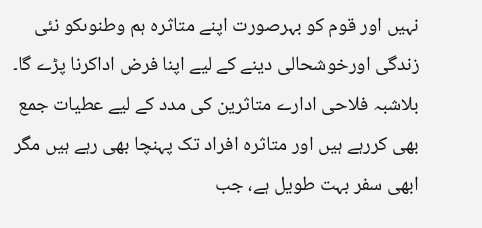نہیں اور قوم کو بہرصورت اپنے متاثرہ ہم وطنوںکو نئی زندگی اورخوشحالی دینے کے لیے اپنا فرض اداکرنا پڑے گا۔ بلاشبہ فلاحی ادارے متاثرین کی مدد کے لیے عطیات جمع بھی کررہے ہیں اور متاثرہ افراد تک پہنچا بھی رہے ہیں مگر ابھی سفر بہت طویل ہے، جب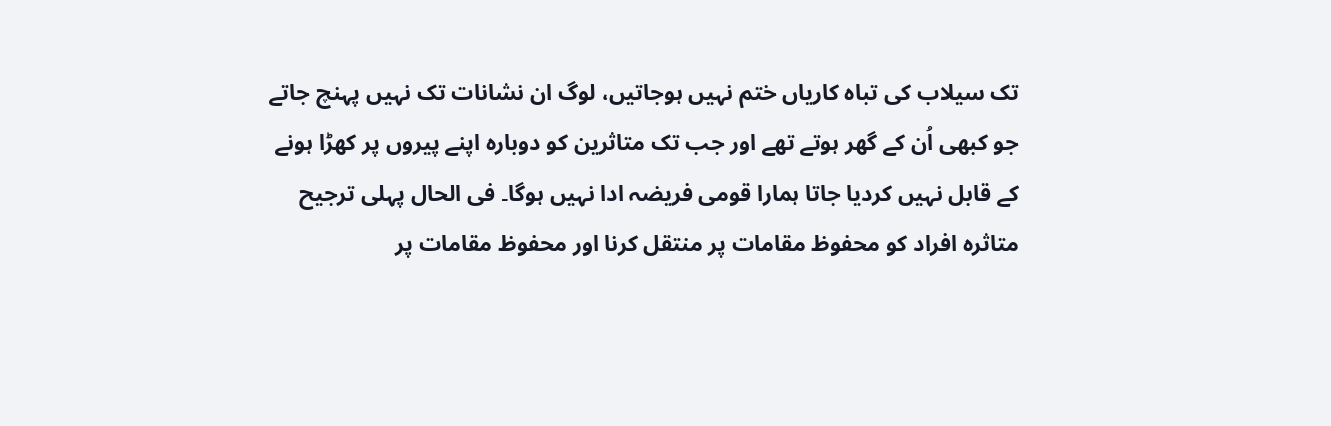تک سیلاب کی تباہ کاریاں ختم نہیں ہوجاتیں، لوگ ان نشانات تک نہیں پہنچ جاتے جو کبھی اُن کے گھر ہوتے تھے اور جب تک متاثرین کو دوبارہ اپنے پیروں پر کھڑا ہونے کے قابل نہیں کردیا جاتا ہمارا قومی فریضہ ادا نہیں ہوگا۔ فی الحال پہلی ترجیح متاثرہ افراد کو محفوظ مقامات پر منتقل کرنا اور محفوظ مقامات پر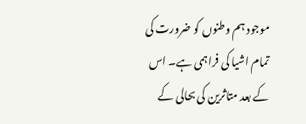موجود ہم وطنوں کو ضرورت کی تمام اشیا کی فراہمی ہے۔ اس کے بعد متاثرین کی بحالی کے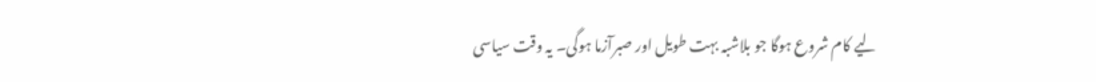لیے کام شروع ہوگا جو بلاشبہ بہت طویل اور صبرآزما ہوگی۔ یہ وقت سیاسی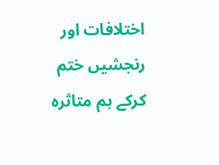اختلافات اور رنجشیں ختم کرکے ہم متاثرہ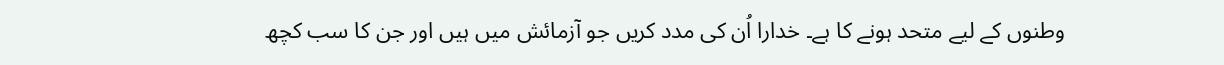وطنوں کے لیے متحد ہونے کا ہے۔ خدارا اُن کی مدد کریں جو آزمائش میں ہیں اور جن کا سب کچھ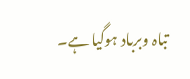تباہ وبرباد ہوگیا ہے۔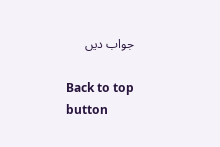جواب دیں

Back to top button